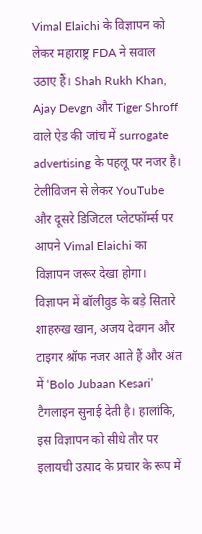Vimal Elaichi के विज्ञापन को लेकर महाराष्ट्र FDA ने सवाल उठाए हैं। Shah Rukh Khan, Ajay Devgn और Tiger Shroff वाले ऐड की जांच में surrogate advertising के पहलू पर नजर है।
टेलीविजन से लेकर YouTube और दूसरे डिजिटल प्लेटफॉर्म्स पर आपने Vimal Elaichi का विज्ञापन जरूर देखा होगा। विज्ञापन में बॉलीवुड के बड़े सितारे शाहरुख खान, अजय देवगन और टाइगर श्रॉफ नजर आते हैं और अंत में ‘Bolo Jubaan Kesari’ टैगलाइन सुनाई देती है। हालांकि, इस विज्ञापन को सीधे तौर पर इलायची उत्पाद के प्रचार के रूप में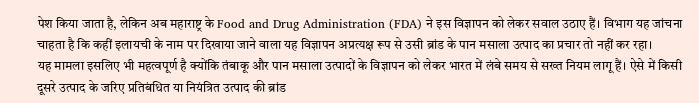पेश किया जाता है, लेकिन अब महाराष्ट्र के Food and Drug Administration (FDA) ने इस विज्ञापन को लेकर सवाल उठाए हैं। विभाग यह जांचना चाहता है कि कहीं इलायची के नाम पर दिखाया जाने वाला यह विज्ञापन अप्रत्यक्ष रूप से उसी ब्रांड के पान मसाला उत्पाद का प्रचार तो नहीं कर रहा।
यह मामला इसलिए भी महत्वपूर्ण है क्योंकि तंबाकू और पान मसाला उत्पादों के विज्ञापन को लेकर भारत में लंबे समय से सख्त नियम लागू हैं। ऐसे में किसी दूसरे उत्पाद के जरिए प्रतिबंधित या नियंत्रित उत्पाद की ब्रांड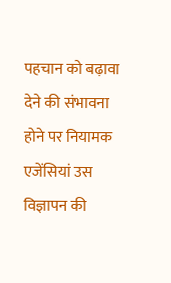पहचान को बढ़ावा देने की संभावना होने पर नियामक एजेंसियां उस विज्ञापन की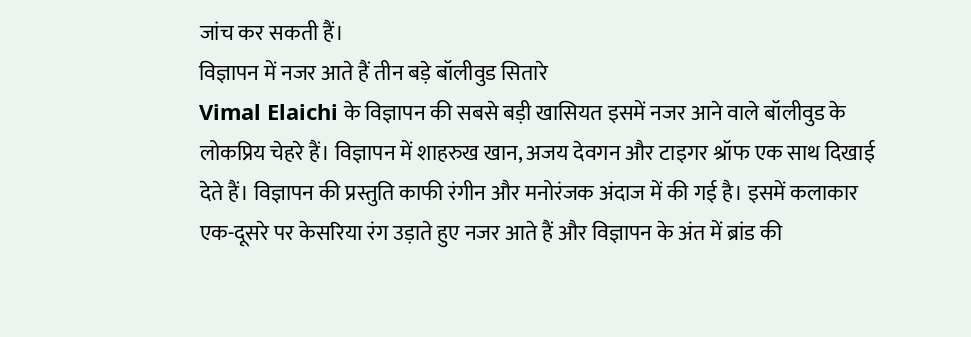जांच कर सकती हैं।
विज्ञापन में नजर आते हैं तीन बड़े बॉलीवुड सितारे
Vimal Elaichi के विज्ञापन की सबसे बड़ी खासियत इसमें नजर आने वाले बॉलीवुड के लोकप्रिय चेहरे हैं। विज्ञापन में शाहरुख खान, अजय देवगन और टाइगर श्रॉफ एक साथ दिखाई देते हैं। विज्ञापन की प्रस्तुति काफी रंगीन और मनोरंजक अंदाज में की गई है। इसमें कलाकार एक-दूसरे पर केसरिया रंग उड़ाते हुए नजर आते हैं और विज्ञापन के अंत में ब्रांड की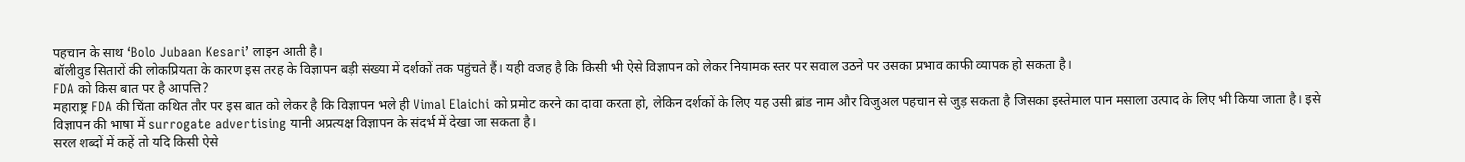पहचान के साथ ‘Bolo Jubaan Kesari’ लाइन आती है।
बॉलीवुड सितारों की लोकप्रियता के कारण इस तरह के विज्ञापन बड़ी संख्या में दर्शकों तक पहुंचते हैं। यही वजह है कि किसी भी ऐसे विज्ञापन को लेकर नियामक स्तर पर सवाल उठने पर उसका प्रभाव काफी व्यापक हो सकता है।
FDA को किस बात पर है आपत्ति?
महाराष्ट्र FDA की चिंता कथित तौर पर इस बात को लेकर है कि विज्ञापन भले ही Vimal Elaichi को प्रमोट करने का दावा करता हो, लेकिन दर्शकों के लिए यह उसी ब्रांड नाम और विजुअल पहचान से जुड़ सकता है जिसका इस्तेमाल पान मसाला उत्पाद के लिए भी किया जाता है। इसे विज्ञापन की भाषा में surrogate advertising यानी अप्रत्यक्ष विज्ञापन के संदर्भ में देखा जा सकता है।
सरल शब्दों में कहें तो यदि किसी ऐसे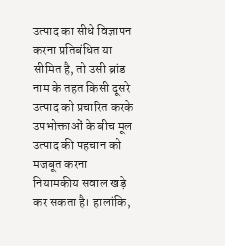उत्पाद का सीधे विज्ञापन करना प्रतिबंधित या सीमित है, तो उसी ब्रांड नाम के तहत किसी दूसरे उत्पाद को प्रचारित करके उपभोक्ताओं के बीच मूल उत्पाद की पहचान को मजबूत करना नियामकीय सवाल खड़े कर सकता है। हालांकि,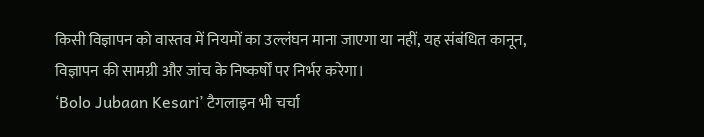किसी विज्ञापन को वास्तव में नियमों का उल्लंघन माना जाएगा या नहीं, यह संबंधित कानून, विज्ञापन की सामग्री और जांच के निष्कर्षों पर निर्भर करेगा।
‘Bolo Jubaan Kesari’ टैगलाइन भी चर्चा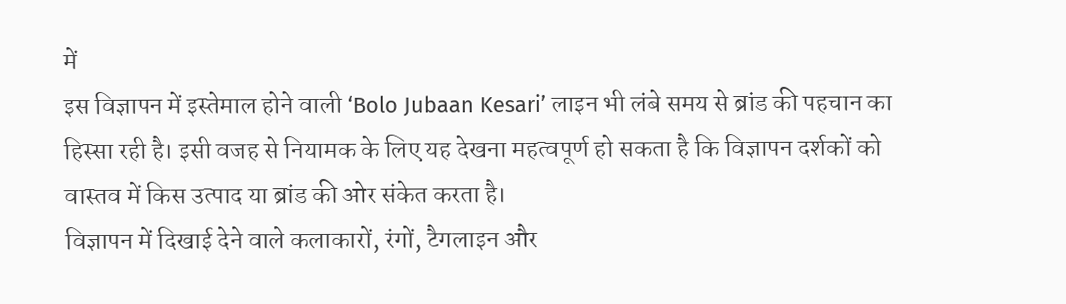में
इस विज्ञापन में इस्तेमाल होने वाली ‘Bolo Jubaan Kesari’ लाइन भी लंबे समय से ब्रांड की पहचान का हिस्सा रही है। इसी वजह से नियामक के लिए यह देखना महत्वपूर्ण हो सकता है कि विज्ञापन दर्शकों को वास्तव में किस उत्पाद या ब्रांड की ओर संकेत करता है।
विज्ञापन में दिखाई देने वाले कलाकारों, रंगों, टैगलाइन और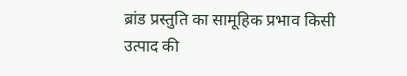ब्रांड प्रस्तुति का सामूहिक प्रभाव किसी उत्पाद की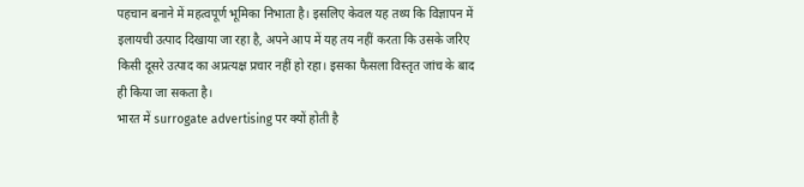पहचान बनाने में महत्वपूर्ण भूमिका निभाता है। इसलिए केवल यह तथ्य कि विज्ञापन में इलायची उत्पाद दिखाया जा रहा है, अपने आप में यह तय नहीं करता कि उसके जरिए किसी दूसरे उत्पाद का अप्रत्यक्ष प्रचार नहीं हो रहा। इसका फैसला विस्तृत जांच के बाद ही किया जा सकता है।
भारत में surrogate advertising पर क्यों होती है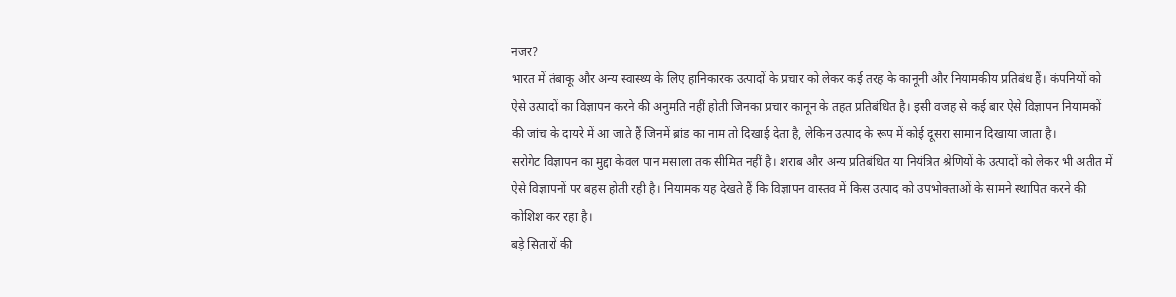नजर?
भारत में तंबाकू और अन्य स्वास्थ्य के लिए हानिकारक उत्पादों के प्रचार को लेकर कई तरह के कानूनी और नियामकीय प्रतिबंध हैं। कंपनियों को ऐसे उत्पादों का विज्ञापन करने की अनुमति नहीं होती जिनका प्रचार कानून के तहत प्रतिबंधित है। इसी वजह से कई बार ऐसे विज्ञापन नियामकों की जांच के दायरे में आ जाते हैं जिनमें ब्रांड का नाम तो दिखाई देता है, लेकिन उत्पाद के रूप में कोई दूसरा सामान दिखाया जाता है।
सरोगेट विज्ञापन का मुद्दा केवल पान मसाला तक सीमित नहीं है। शराब और अन्य प्रतिबंधित या नियंत्रित श्रेणियों के उत्पादों को लेकर भी अतीत में ऐसे विज्ञापनों पर बहस होती रही है। नियामक यह देखते हैं कि विज्ञापन वास्तव में किस उत्पाद को उपभोक्ताओं के सामने स्थापित करने की कोशिश कर रहा है।
बड़े सितारों की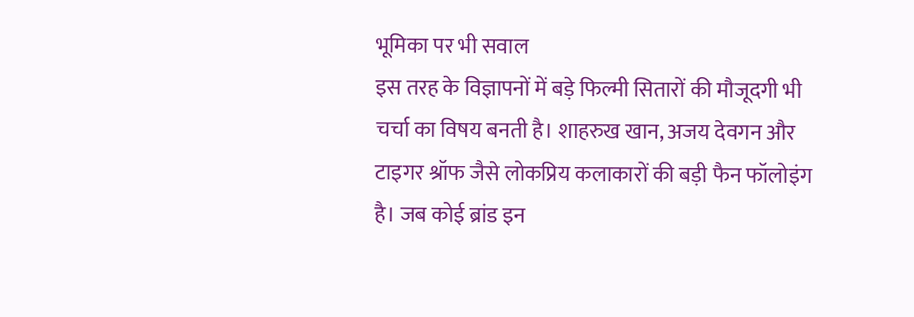भूमिका पर भी सवाल
इस तरह के विज्ञापनों में बड़े फिल्मी सितारों की मौजूदगी भी चर्चा का विषय बनती है। शाहरुख खान, अजय देवगन और टाइगर श्रॉफ जैसे लोकप्रिय कलाकारों की बड़ी फैन फॉलोइंग है। जब कोई ब्रांड इन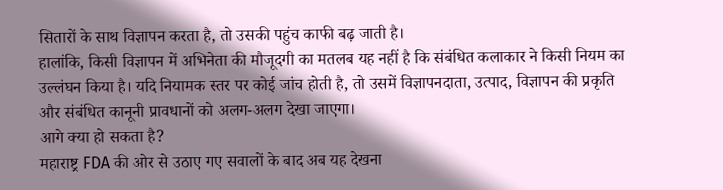सितारों के साथ विज्ञापन करता है, तो उसकी पहुंच काफी बढ़ जाती है।
हालांकि, किसी विज्ञापन में अभिनेता की मौजूदगी का मतलब यह नहीं है कि संबंधित कलाकार ने किसी नियम का उल्लंघन किया है। यदि नियामक स्तर पर कोई जांच होती है, तो उसमें विज्ञापनदाता, उत्पाद, विज्ञापन की प्रकृति और संबंधित कानूनी प्रावधानों को अलग-अलग देखा जाएगा।
आगे क्या हो सकता है?
महाराष्ट्र FDA की ओर से उठाए गए सवालों के बाद अब यह देखना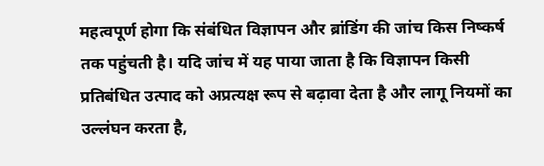महत्वपूर्ण होगा कि संबंधित विज्ञापन और ब्रांडिंग की जांच किस निष्कर्ष तक पहुंचती है। यदि जांच में यह पाया जाता है कि विज्ञापन किसी प्रतिबंधित उत्पाद को अप्रत्यक्ष रूप से बढ़ावा देता है और लागू नियमों का उल्लंघन करता है,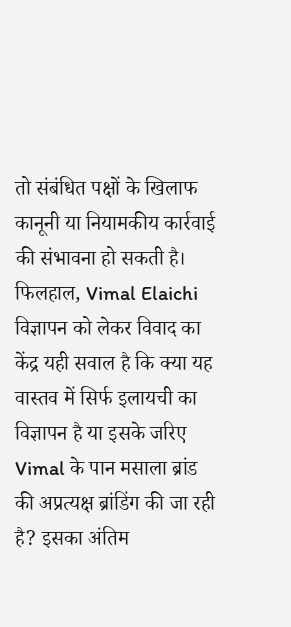तो संबंधित पक्षों के खिलाफ कानूनी या नियामकीय कार्रवाई की संभावना हो सकती है।
फिलहाल, Vimal Elaichi विज्ञापन को लेकर विवाद का केंद्र यही सवाल है कि क्या यह वास्तव में सिर्फ इलायची का विज्ञापन है या इसके जरिए Vimal के पान मसाला ब्रांड की अप्रत्यक्ष ब्रांडिंग की जा रही है? इसका अंतिम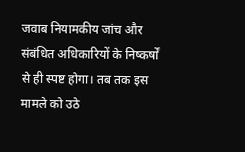जवाब नियामकीय जांच और संबंधित अधिकारियों के निष्कर्षों से ही स्पष्ट होगा। तब तक इस मामले को उठे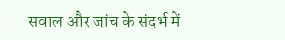सवाल और जांच के संदर्भ में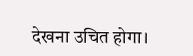देखना उचित होगा।